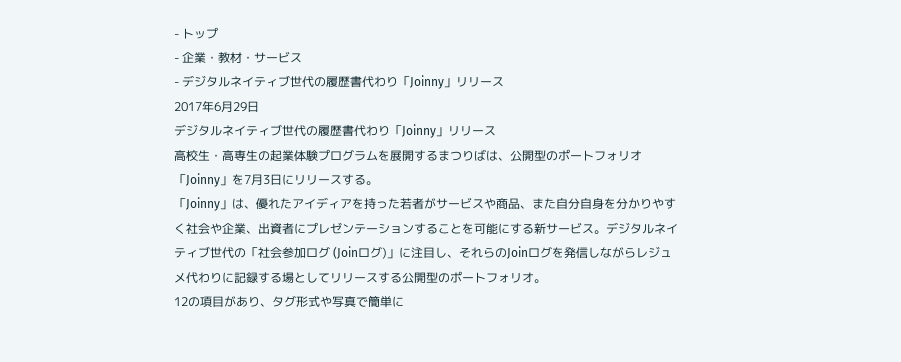- トップ
- 企業・教材・サービス
- デジタルネイティブ世代の履歴書代わり「Joinny」リリース
2017年6月29日
デジタルネイティブ世代の履歴書代わり「Joinny」リリース
高校生・高専生の起業体験プログラムを展開するまつりばは、公開型のポートフォリオ「Joinny」を7月3日にリリースする。
「Joinny」は、優れたアイディアを持った若者がサービスや商品、また自分自身を分かりやすく社会や企業、出資者にプレゼンテーションすることを可能にする新サービス。デジタルネイティブ世代の「社会参加ログ (Joinログ)」に注目し、それらのJoinログを発信しながらレジュメ代わりに記録する場としてリリースする公開型のポートフォリオ。
12の項目があり、タグ形式や写真で簡単に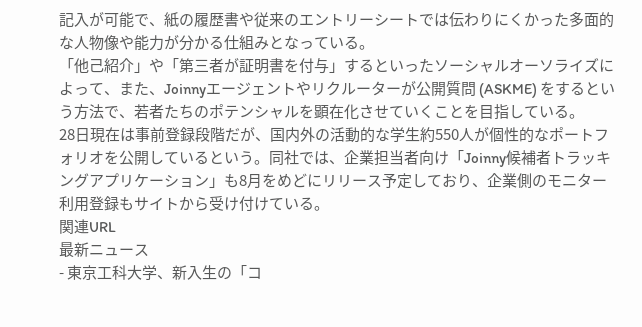記入が可能で、紙の履歴書や従来のエントリーシートでは伝わりにくかった多面的な人物像や能力が分かる仕組みとなっている。
「他己紹介」や「第三者が証明書を付与」するといったソーシャルオーソライズによって、また、Joinnyエージェントやリクルーターが公開質問 (ASKME) をするという方法で、若者たちのポテンシャルを顕在化させていくことを目指している。
28日現在は事前登録段階だが、国内外の活動的な学生約550人が個性的なポートフォリオを公開しているという。同社では、企業担当者向け「Joinny候補者トラッキングアプリケーション」も8月をめどにリリース予定しており、企業側のモニター利用登録もサイトから受け付けている。
関連URL
最新ニュース
- 東京工科大学、新入生の「コ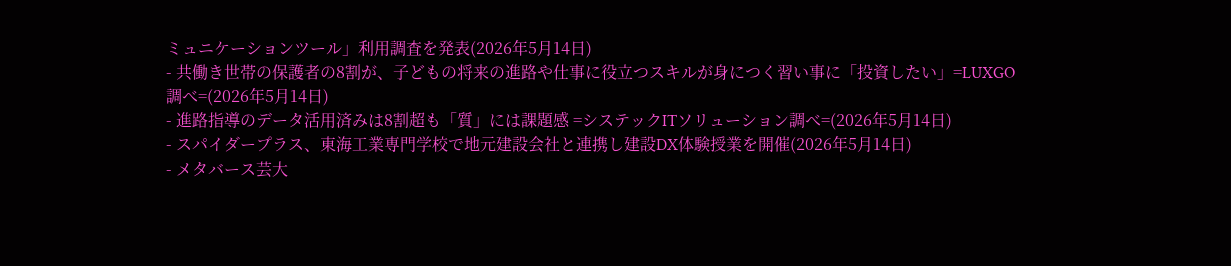ミュニケーションツール」利用調査を発表(2026年5月14日)
- 共働き世帯の保護者の8割が、子どもの将来の進路や仕事に役立つスキルが身につく習い事に「投資したい」=LUXGO調べ=(2026年5月14日)
- 進路指導のデータ活用済みは8割超も「質」には課題感 =システックITソリューション調べ=(2026年5月14日)
- スパイダープラス、東海工業専門学校で地元建設会社と連携し建設DX体験授業を開催(2026年5月14日)
- メタバース芸大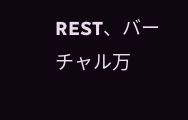REST、バーチャル万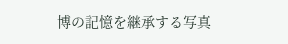博の記憶を継承する写真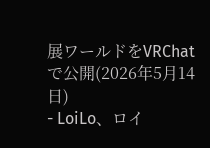展ワールドをVRChatで公開(2026年5月14日)
- LoiLo、ロイ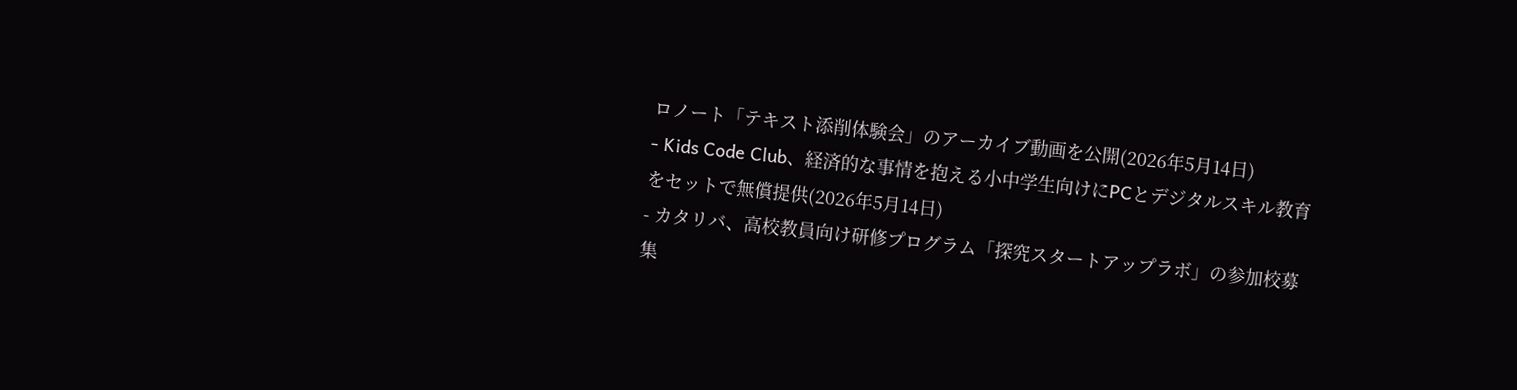ロノート「テキスト添削体験会」のアーカイブ動画を公開(2026年5月14日)
- Kids Code Club、経済的な事情を抱える小中学生向けにPCとデジタルスキル教育をセットで無償提供(2026年5月14日)
- カタリバ、高校教員向け研修プログラム「探究スタートアップラボ」の参加校募集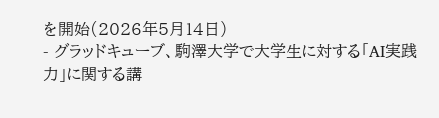を開始(2026年5月14日)
- グラッドキューブ、駒澤大学で大学生に対する「AI実践力」に関する講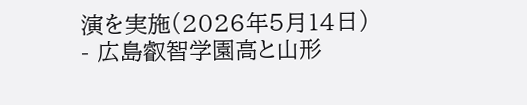演を実施(2026年5月14日)
- 広島叡智学園高と山形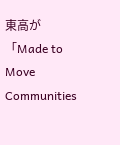東高が「Made to Move Communities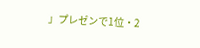」プレゼンで1位・2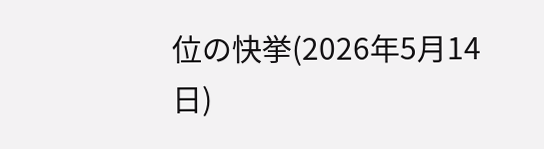位の快挙(2026年5月14日)